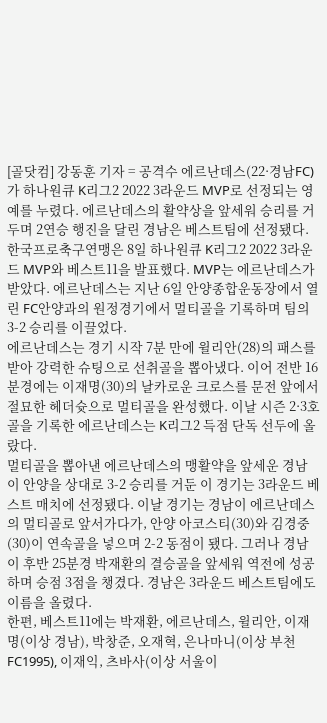[골닷컴] 강동훈 기자 = 공격수 에르난데스(22·경남FC)가 하나원큐 K리그2 2022 3라운드 MVP로 선정되는 영예를 누렸다. 에르난데스의 활약상을 앞세워 승리를 거두며 2연승 행진을 달린 경남은 베스트팀에 선정됐다.
한국프로축구연맹은 8일 하나원큐 K리그2 2022 3라운드 MVP와 베스트11을 발표했다. MVP는 에르난데스가 받았다. 에르난데스는 지난 6일 안양종합운동장에서 열린 FC안양과의 원정경기에서 멀티골을 기록하며 팀의 3-2 승리를 이끌었다.
에르난데스는 경기 시작 7분 만에 윌리안(28)의 패스를 받아 강력한 슈팅으로 선취골을 뽑아냈다. 이어 전반 16분경에는 이재명(30)의 날카로운 크로스를 문전 앞에서 절묘한 헤더슛으로 멀티골을 완성했다. 이날 시즌 2·3호 골을 기록한 에르난데스는 K리그2 득점 단독 선두에 올랐다.
멀티골을 뽑아낸 에르난데스의 맹활약을 앞세운 경남이 안양을 상대로 3-2 승리를 거둔 이 경기는 3라운드 베스트 매치에 선정됐다. 이날 경기는 경남이 에르난데스의 멀티골로 앞서가다가, 안양 아코스티(30)와 김경중(30)이 연속골을 넣으며 2-2 동점이 됐다. 그러나 경남이 후반 25분경 박재환의 결승골을 앞세워 역전에 성공하며 승점 3점을 챙겼다. 경남은 3라운드 베스트팀에도 이름을 올렸다.
한편, 베스트11에는 박재환, 에르난데스, 윌리안, 이재명(이상 경남), 박창준, 오재혁, 은나마니(이상 부천FC1995), 이재익, 츠바사(이상 서울이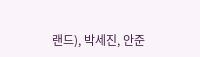랜드), 박세진, 안준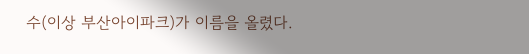수(이상 부산아이파크)가 이름을 올렸다.